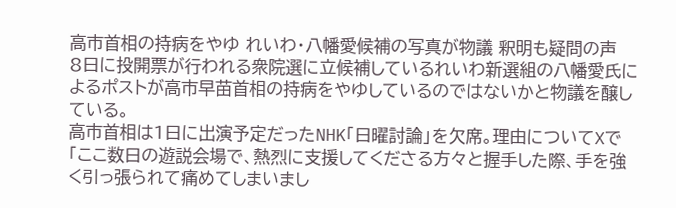高市首相の持病をやゆ れいわ・八幡愛候補の写真が物議 釈明も疑問の声
8日に投開票が行われる衆院選に立候補しているれいわ新選組の八幡愛氏によるポストが高市早苗首相の持病をやゆしているのではないかと物議を醸している。
高市首相は1日に出演予定だったNHK「日曜討論」を欠席。理由についてXで「ここ数日の遊説会場で、熱烈に支援してくださる方々と握手した際、手を強く引っ張られて痛めてしまいまし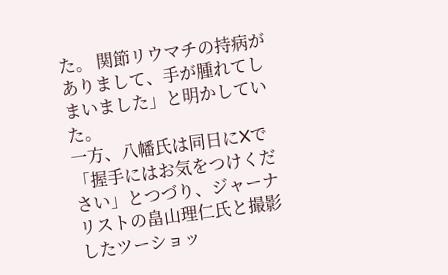た。 関節リウマチの持病がありまして、手が腫れてしまいました」と明かしていた。
一方、八幡氏は同日にXで「握手にはお気をつけください」とつづり、ジャーナリストの畠山理仁氏と撮影したツーショッ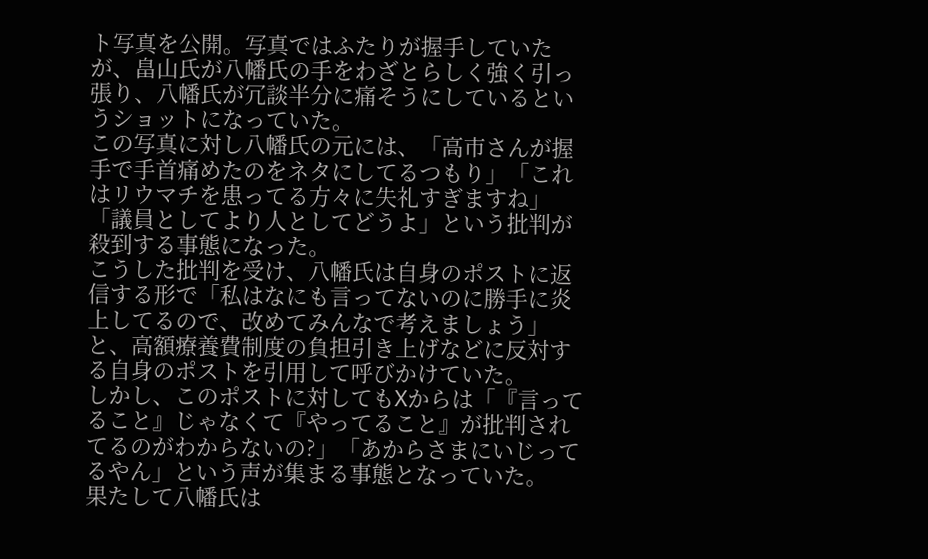ト写真を公開。写真ではふたりが握手していたが、畠山氏が八幡氏の手をわざとらしく強く引っ張り、八幡氏が冗談半分に痛そうにしているというショットになっていた。
この写真に対し八幡氏の元には、「高市さんが握手で手首痛めたのをネタにしてるつもり」「これはリウマチを患ってる方々に失礼すぎますね」「議員としてより人としてどうよ」という批判が殺到する事態になった。
こうした批判を受け、八幡氏は自身のポストに返信する形で「私はなにも言ってないのに勝手に炎上してるので、改めてみんなで考えましょう」と、高額療養費制度の負担引き上げなどに反対する自身のポストを引用して呼びかけていた。
しかし、このポストに対してもXからは「『言ってること』じゃなくて『やってること』が批判されてるのがわからないの?」「あからさまにいじってるやん」という声が集まる事態となっていた。
果たして八幡氏は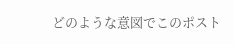どのような意図でこのポスト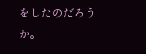をしたのだろうか。